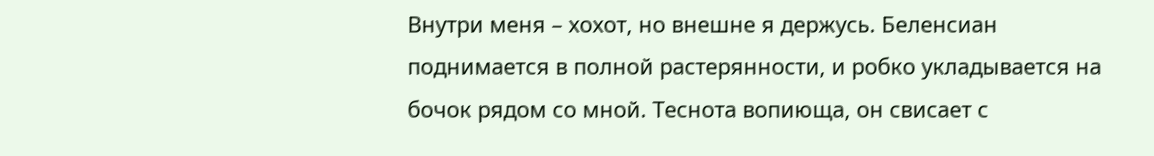Внутри меня – хохот, но внешне я держусь. Беленсиан поднимается в полной растерянности, и робко укладывается на бочок рядом со мной. Теснота вопиюща, он свисает с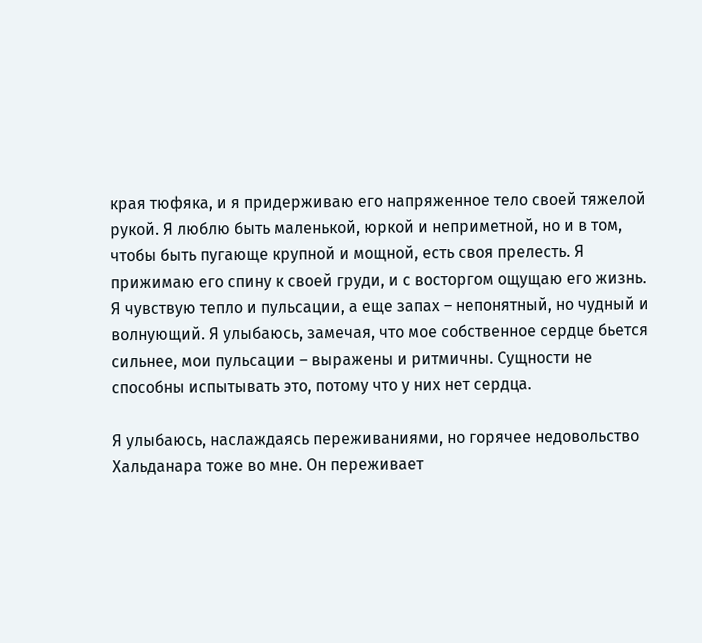края тюфяка, и я придерживаю его напряженное тело своей тяжелой рукой. Я люблю быть маленькой, юркой и неприметной, но и в том, чтобы быть пугающе крупной и мощной, есть своя прелесть. Я прижимаю его спину к своей груди, и с восторгом ощущаю его жизнь. Я чувствую тепло и пульсации, а еще запах – непонятный, но чудный и волнующий. Я улыбаюсь, замечая, что мое собственное сердце бьется сильнее, мои пульсации – выражены и ритмичны. Сущности не способны испытывать это, потому что у них нет сердца.

Я улыбаюсь, наслаждаясь переживаниями, но горячее недовольство Хальданара тоже во мне. Он переживает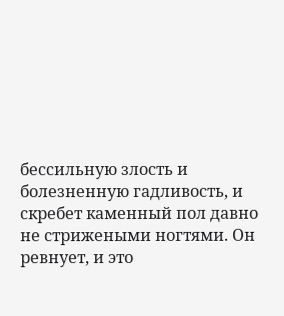бессильную злость и болезненную гадливость, и скребет каменный пол давно не стрижеными ногтями. Он ревнует, и это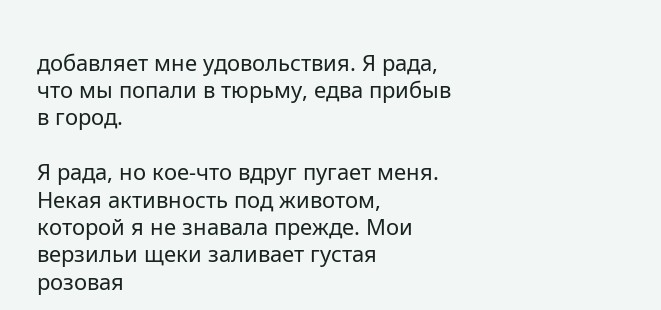добавляет мне удовольствия. Я рада, что мы попали в тюрьму, едва прибыв в город.

Я рада, но кое-что вдруг пугает меня. Некая активность под животом, которой я не знавала прежде. Мои верзильи щеки заливает густая розовая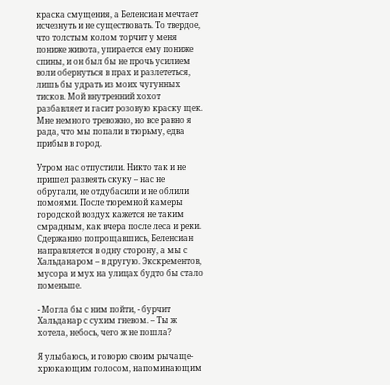краска смущения, а Беленсиан мечтает исчезнуть и не существовать. То твердое, что толстым колом торчит у меня пониже живота, упирается ему пониже спины, и он был бы не прочь усилием воли обернуться в прах и разлететься, лишь бы удрать из моих чугунных тисков. Мой внутренний хохот разбавляет и гасит розовую краску щек. Мне немного тревожно, но все равно я рада, что мы попали в тюрьму, едва прибыв в город.

Утром нас отпустили. Никто так и не пришел развеять скуку – нас не обругали, не отдубасили и не облили помоями. После тюремной камеры городской воздух кажется не таким смрадным, как вчера после леса и реки. Сдержанно попрощавшись, Беленсиан направляется в одну сторону, а мы с Хальданаром – в другую. Экскрементов, мусора и мух на улицах будто бы стало поменьше.

- Могла бы с ним пойти, - бурчит Хальданар с сухим гневом. – Ты ж хотела, небось, чего ж не пошла?

Я улыбаюсь, и говорю своим рычаще-хрюкающим голосом, напоминающим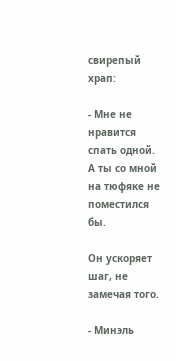свирепый храп:

- Мне не нравится спать одной. А ты со мной на тюфяке не поместился бы.

Он ускоряет шаг, не замечая того.

- Минэль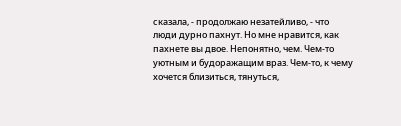сказала, - продолжаю незатейливо, - что люди дурно пахнут. Но мне нравится, как пахнете вы двое. Непонятно, чем. Чем-то уютным и будоражащим враз. Чем-то, к чему хочется близиться, тянуться,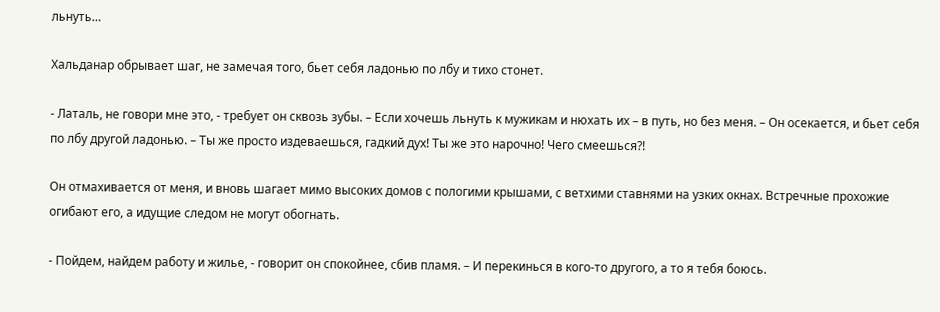льнуть…

Хальданар обрывает шаг, не замечая того, бьет себя ладонью по лбу и тихо стонет.

- Латаль, не говори мне это, - требует он сквозь зубы. – Если хочешь льнуть к мужикам и нюхать их – в путь, но без меня. – Он осекается, и бьет себя по лбу другой ладонью. – Ты же просто издеваешься, гадкий дух! Ты же это нарочно! Чего смеешься?!

Он отмахивается от меня, и вновь шагает мимо высоких домов с пологими крышами, с ветхими ставнями на узких окнах. Встречные прохожие огибают его, а идущие следом не могут обогнать.

- Пойдем, найдем работу и жилье, - говорит он спокойнее, сбив пламя. – И перекинься в кого-то другого, а то я тебя боюсь.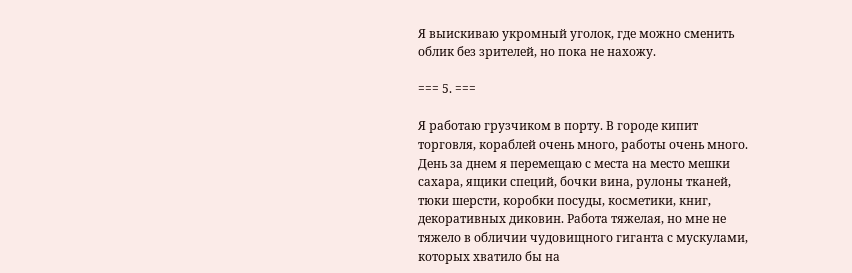Я выискиваю укромный уголок, где можно сменить облик без зрителей, но пока не нахожу.

=== 5. ===

Я работаю грузчиком в порту. В городе кипит торговля, кораблей очень много, работы очень много. День за днем я перемещаю с места на место мешки сахара, ящики специй, бочки вина, рулоны тканей, тюки шерсти, коробки посуды, косметики, книг, декоративных диковин. Работа тяжелая, но мне не тяжело в обличии чудовищного гиганта с мускулами, которых хватило бы на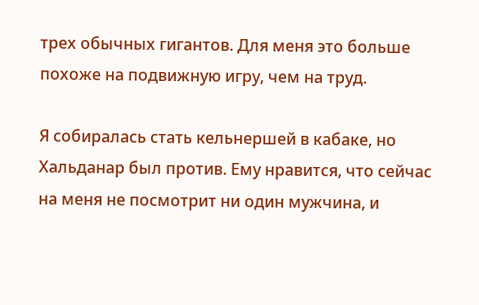трех обычных гигантов. Для меня это больше похоже на подвижную игру, чем на труд.

Я собиралась стать кельнершей в кабаке, но Хальданар был против. Ему нравится, что сейчас на меня не посмотрит ни один мужчина, и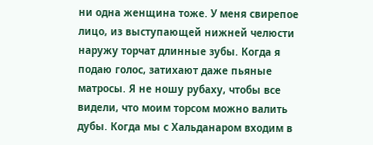ни одна женщина тоже. У меня свирепое лицо, из выступающей нижней челюсти наружу торчат длинные зубы. Когда я подаю голос, затихают даже пьяные матросы. Я не ношу рубаху, чтобы все видели, что моим торсом можно валить дубы. Когда мы с Хальданаром входим в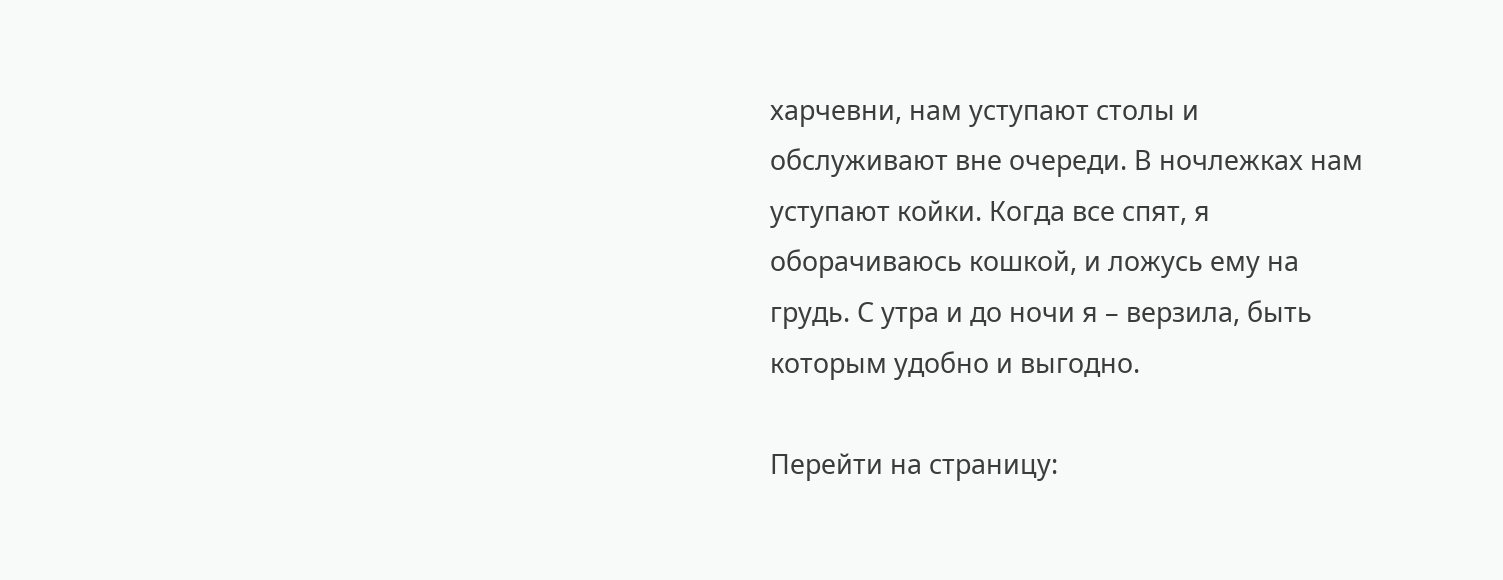харчевни, нам уступают столы и обслуживают вне очереди. В ночлежках нам уступают койки. Когда все спят, я оборачиваюсь кошкой, и ложусь ему на грудь. С утра и до ночи я – верзила, быть которым удобно и выгодно.

Перейти на страницу: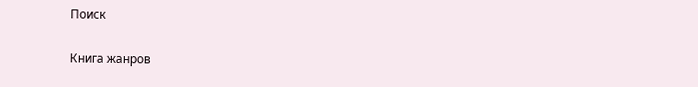Поиск

Книга жанров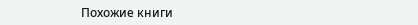Похожие книги